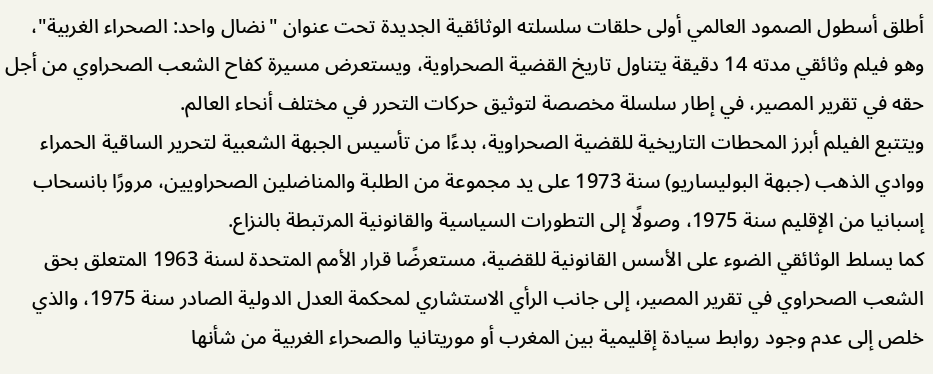أطلق أسطول الصمود العالمي أولى حلقات سلسلته الوثائقية الجديدة تحت عنوان "نضال واحد: الصحراء الغربية"، وهو فيلم وثائقي مدته 14 دقيقة يتناول تاريخ القضية الصحراوية، ويستعرض مسيرة كفاح الشعب الصحراوي من أجل حقه في تقرير المصير، في إطار سلسلة مخصصة لتوثيق حركات التحرر في مختلف أنحاء العالم.
ويتتبع الفيلم أبرز المحطات التاريخية للقضية الصحراوية، بدءًا من تأسيس الجبهة الشعبية لتحرير الساقية الحمراء ووادي الذهب (جبهة البوليساريو) سنة 1973 على يد مجموعة من الطلبة والمناضلين الصحراويين، مرورًا بانسحاب إسبانيا من الإقليم سنة 1975، وصولًا إلى التطورات السياسية والقانونية المرتبطة بالنزاع.
كما يسلط الوثائقي الضوء على الأسس القانونية للقضية، مستعرضًا قرار الأمم المتحدة لسنة 1963 المتعلق بحق الشعب الصحراوي في تقرير المصير، إلى جانب الرأي الاستشاري لمحكمة العدل الدولية الصادر سنة 1975، والذي خلص إلى عدم وجود روابط سيادة إقليمية بين المغرب أو موريتانيا والصحراء الغربية من شأنها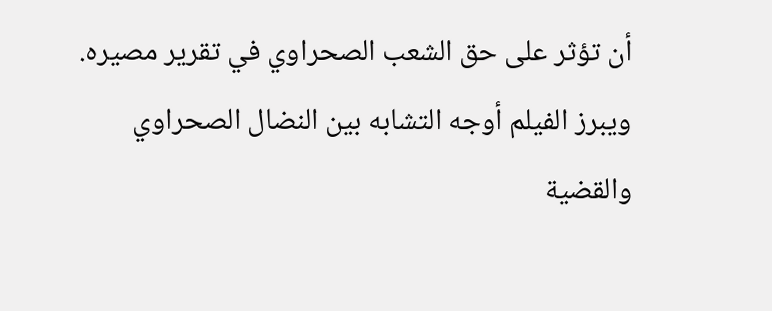أن تؤثر على حق الشعب الصحراوي في تقرير مصيره.
ويبرز الفيلم أوجه التشابه بين النضال الصحراوي والقضية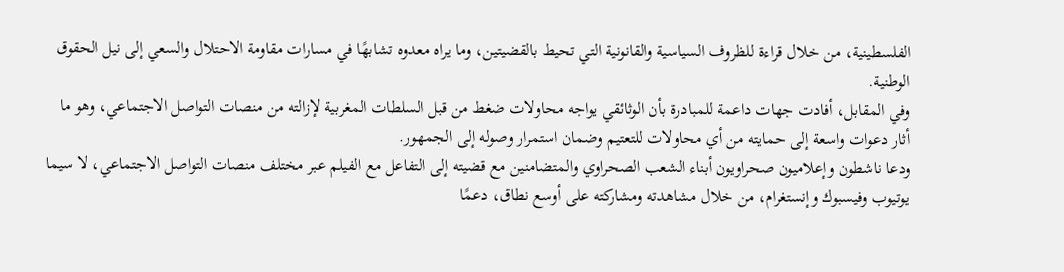الفلسطينية، من خلال قراءة للظروف السياسية والقانونية التي تحيط بالقضيتين، وما يراه معدوه تشابهًا في مسارات مقاومة الاحتلال والسعي إلى نيل الحقوق الوطنية.
وفي المقابل، أفادت جهات داعمة للمبادرة بأن الوثائقي يواجه محاولات ضغط من قبل السلطات المغربية لإزالته من منصات التواصل الاجتماعي، وهو ما أثار دعوات واسعة إلى حمايته من أي محاولات للتعتيم وضمان استمرار وصوله إلى الجمهور.
ودعا ناشطون وإعلاميون صحراويون أبناء الشعب الصحراوي والمتضامنين مع قضيته إلى التفاعل مع الفيلم عبر مختلف منصات التواصل الاجتماعي، لا سيما يوتيوب وفيسبوك وإنستغرام، من خلال مشاهدته ومشاركته على أوسع نطاق، دعمًا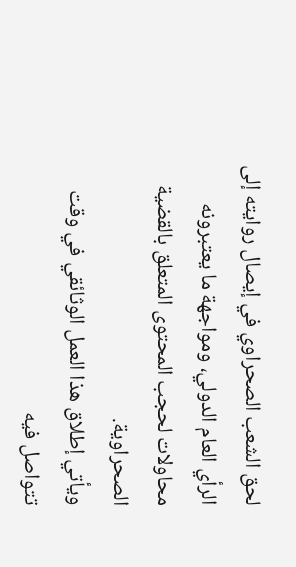لحق الشعب الصحراوي في إيصال روايته إلى الرأي العام الدولي، ومواجهة ما يعتبرونه محاولات لحجب المحتوى المتعلق بالقضية الصحراوية.
ويأتي إطلاق هذا العمل الوثائقي في وقت تتواصل فيه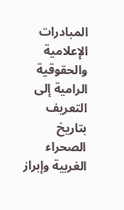المبادرات الإعلامية والحقوقية الرامية إلى التعريف بتاريخ الصحراء الغربية وإبراز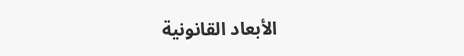الأبعاد القانونية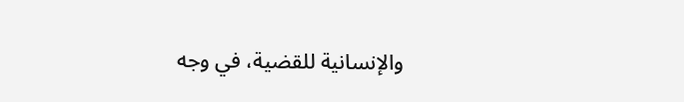والإنسانية للقضية، في وجه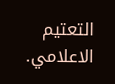التعتيم الاعلامي.